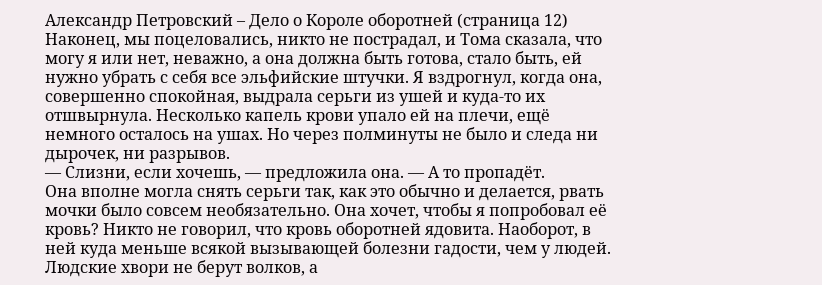Александр Петровский – Дело о Короле оборотней (страница 12)
Наконец, мы поцеловались, никто не пострадал, и Тома сказала, что могу я или нет, неважно, а она должна быть готова, стало быть, ей нужно убрать с себя все эльфийские штучки. Я вздрогнул, когда она, совершенно спокойная, выдрала серьги из ушей и куда-то их отшвырнула. Несколько капель крови упало ей на плечи, ещё немного осталось на ушах. Но через полминуты не было и следа ни дырочек, ни разрывов.
— Слизни, если хочешь, — предложила она. — А то пропадёт.
Она вполне могла снять серьги так, как это обычно и делается, рвать мочки было совсем необязательно. Она хочет, чтобы я попробовал её кровь? Никто не говорил, что кровь оборотней ядовита. Наоборот, в ней куда меньше всякой вызывающей болезни гадости, чем у людей. Людские хвори не берут волков, а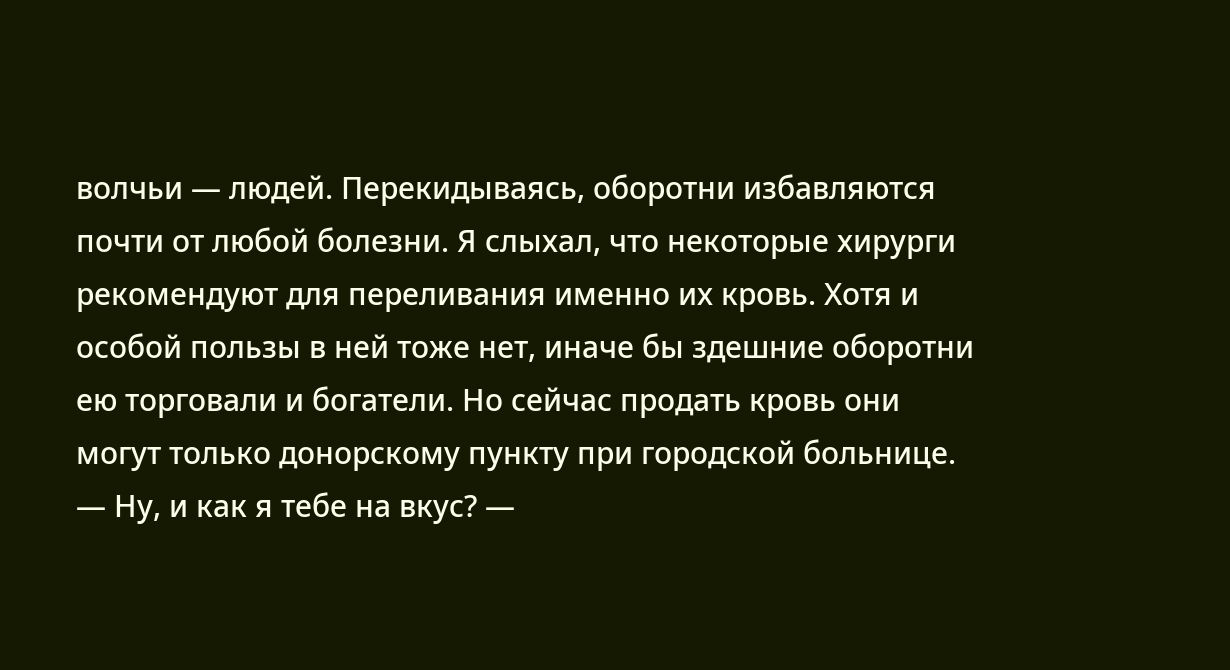волчьи — людей. Перекидываясь, оборотни избавляются почти от любой болезни. Я слыхал, что некоторые хирурги рекомендуют для переливания именно их кровь. Хотя и особой пользы в ней тоже нет, иначе бы здешние оборотни ею торговали и богатели. Но сейчас продать кровь они могут только донорскому пункту при городской больнице.
— Ну, и как я тебе на вкус? —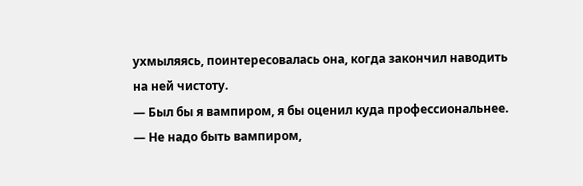ухмыляясь, поинтересовалась она, когда закончил наводить на ней чистоту.
— Был бы я вампиром, я бы оценил куда профессиональнее.
— Не надо быть вампиром,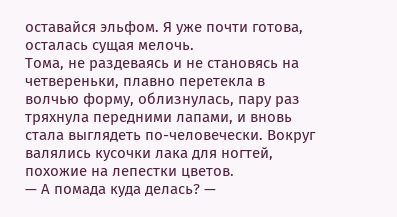оставайся эльфом. Я уже почти готова, осталась сущая мелочь.
Тома, не раздеваясь и не становясь на четвереньки, плавно перетекла в волчью форму, облизнулась, пару раз тряхнула передними лапами, и вновь стала выглядеть по-человечески. Вокруг валялись кусочки лака для ногтей, похожие на лепестки цветов.
— А помада куда делась? —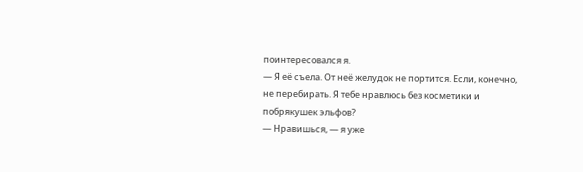поинтересовался я.
— Я её съела. От неё желудок не портится. Если, конечно, не перебирать. Я тебе нравлюсь без косметики и побрякушек эльфов?
— Нравишься, — я уже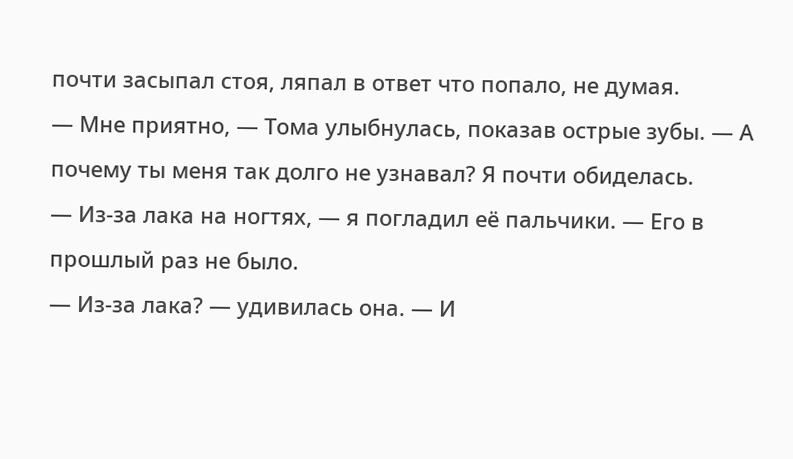почти засыпал стоя, ляпал в ответ что попало, не думая.
— Мне приятно, — Тома улыбнулась, показав острые зубы. — А почему ты меня так долго не узнавал? Я почти обиделась.
— Из-за лака на ногтях, — я погладил её пальчики. — Его в прошлый раз не было.
— Из-за лака? — удивилась она. — И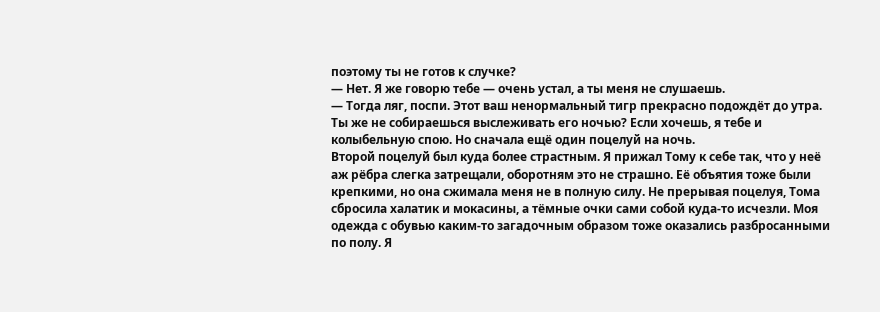поэтому ты не готов к случке?
— Нет. Я же говорю тебе — очень устал, а ты меня не слушаешь.
— Тогда ляг, поспи. Этот ваш ненормальный тигр прекрасно подождёт до утра. Ты же не собираешься выслеживать его ночью? Если хочешь, я тебе и колыбельную спою. Но сначала ещё один поцелуй на ночь.
Второй поцелуй был куда более страстным. Я прижал Тому к себе так, что у неё аж рёбра слегка затрещали, оборотням это не страшно. Её объятия тоже были крепкими, но она сжимала меня не в полную силу. Не прерывая поцелуя, Тома сбросила халатик и мокасины, а тёмные очки сами собой куда-то исчезли. Моя одежда с обувью каким-то загадочным образом тоже оказались разбросанными по полу. Я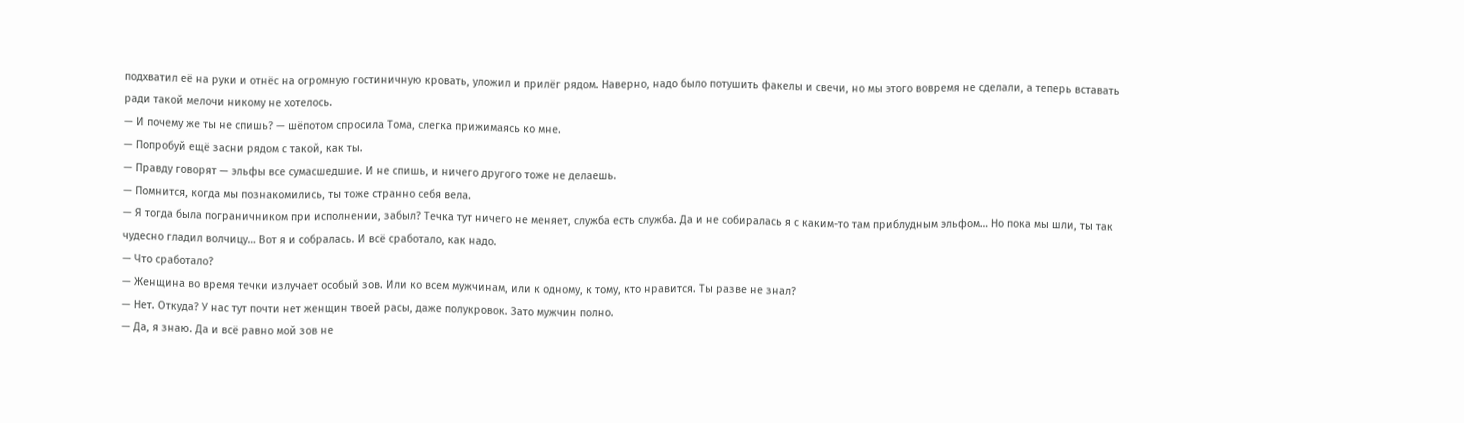подхватил её на руки и отнёс на огромную гостиничную кровать, уложил и прилёг рядом. Наверно, надо было потушить факелы и свечи, но мы этого вовремя не сделали, а теперь вставать ради такой мелочи никому не хотелось.
— И почему же ты не спишь? — шёпотом спросила Тома, слегка прижимаясь ко мне.
— Попробуй ещё засни рядом с такой, как ты.
— Правду говорят — эльфы все сумасшедшие. И не спишь, и ничего другого тоже не делаешь.
— Помнится, когда мы познакомились, ты тоже странно себя вела.
— Я тогда была пограничником при исполнении, забыл? Течка тут ничего не меняет, служба есть служба. Да и не собиралась я с каким-то там приблудным эльфом… Но пока мы шли, ты так чудесно гладил волчицу… Вот я и собралась. И всё сработало, как надо.
— Что сработало?
— Женщина во время течки излучает особый зов. Или ко всем мужчинам, или к одному, к тому, кто нравится. Ты разве не знал?
— Нет. Откуда? У нас тут почти нет женщин твоей расы, даже полукровок. Зато мужчин полно.
— Да, я знаю. Да и всё равно мой зов не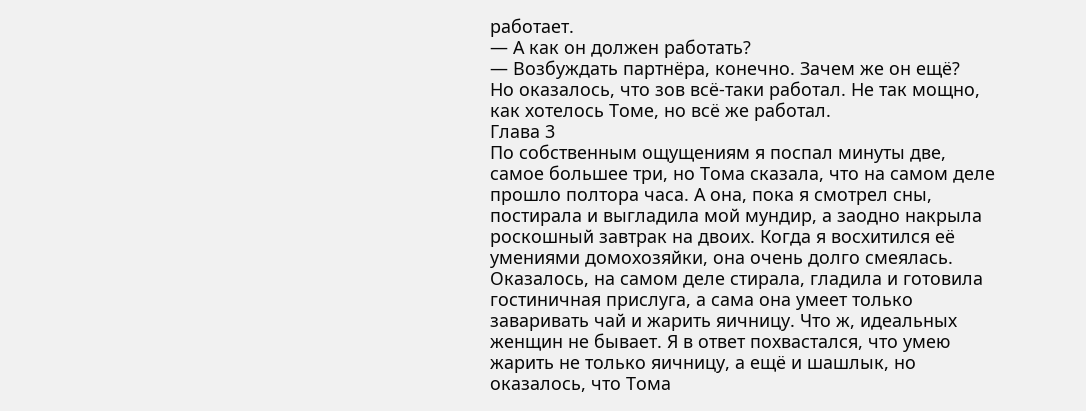работает.
— А как он должен работать?
— Возбуждать партнёра, конечно. Зачем же он ещё?
Но оказалось, что зов всё-таки работал. Не так мощно, как хотелось Томе, но всё же работал.
Глава 3
По собственным ощущениям я поспал минуты две, самое большее три, но Тома сказала, что на самом деле прошло полтора часа. А она, пока я смотрел сны, постирала и выгладила мой мундир, а заодно накрыла роскошный завтрак на двоих. Когда я восхитился её умениями домохозяйки, она очень долго смеялась. Оказалось, на самом деле стирала, гладила и готовила гостиничная прислуга, а сама она умеет только заваривать чай и жарить яичницу. Что ж, идеальных женщин не бывает. Я в ответ похвастался, что умею жарить не только яичницу, а ещё и шашлык, но оказалось, что Тома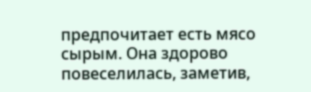предпочитает есть мясо сырым. Она здорово повеселилась, заметив,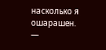насколько я ошарашен.
—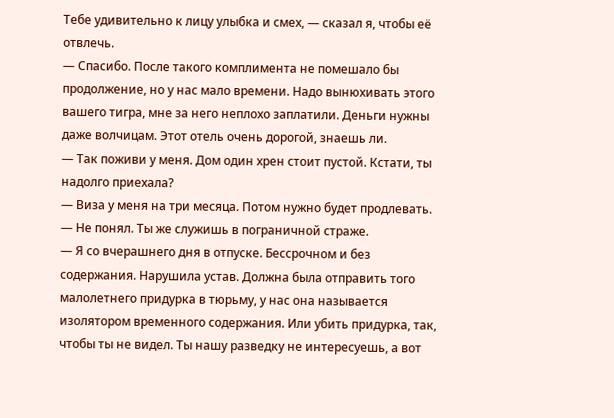Тебе удивительно к лицу улыбка и смех, — сказал я, чтобы её отвлечь.
— Спасибо. После такого комплимента не помешало бы продолжение, но у нас мало времени. Надо вынюхивать этого вашего тигра, мне за него неплохо заплатили. Деньги нужны даже волчицам. Этот отель очень дорогой, знаешь ли.
— Так поживи у меня. Дом один хрен стоит пустой. Кстати, ты надолго приехала?
— Виза у меня на три месяца. Потом нужно будет продлевать.
— Не понял. Ты же служишь в пограничной страже.
— Я со вчерашнего дня в отпуске. Бессрочном и без содержания. Нарушила устав. Должна была отправить того малолетнего придурка в тюрьму, у нас она называется изолятором временного содержания. Или убить придурка, так, чтобы ты не видел. Ты нашу разведку не интересуешь, а вот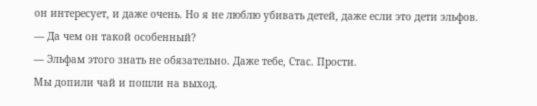он интересует, и даже очень. Но я не люблю убивать детей, даже если это дети эльфов.
— Да чем он такой особенный?
— Эльфам этого знать не обязательно. Даже тебе, Стас. Прости.
Мы допили чай и пошли на выход.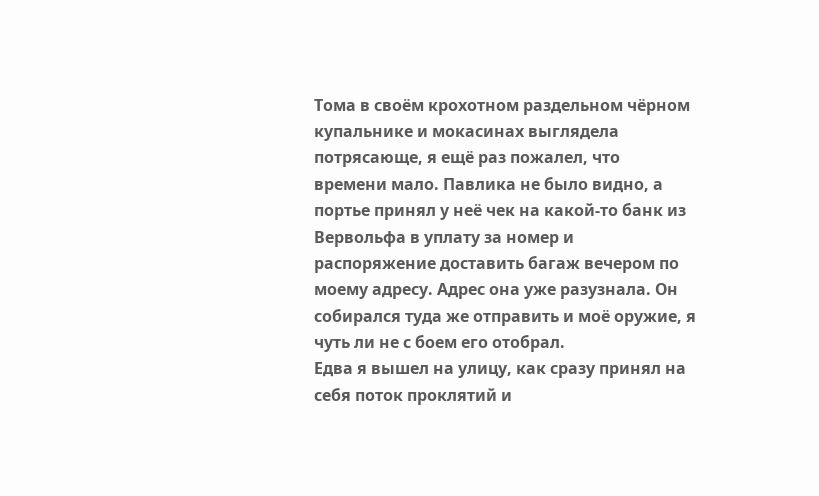Тома в своём крохотном раздельном чёрном купальнике и мокасинах выглядела потрясающе, я ещё раз пожалел, что времени мало. Павлика не было видно, а портье принял у неё чек на какой-то банк из Вервольфа в уплату за номер и распоряжение доставить багаж вечером по моему адресу. Адрес она уже разузнала. Он собирался туда же отправить и моё оружие, я чуть ли не с боем его отобрал.
Едва я вышел на улицу, как сразу принял на себя поток проклятий и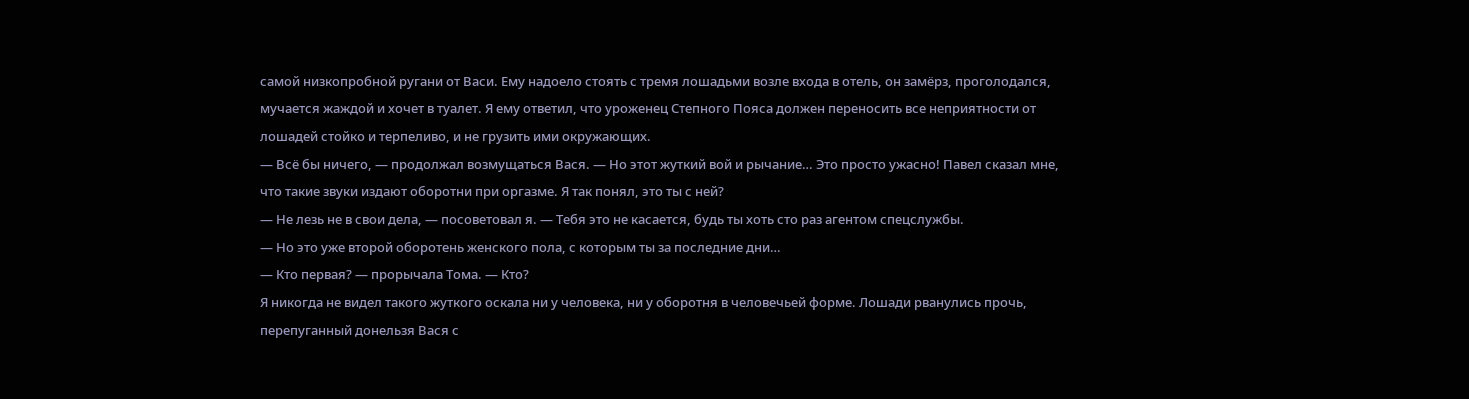самой низкопробной ругани от Васи. Ему надоело стоять с тремя лошадьми возле входа в отель, он замёрз, проголодался, мучается жаждой и хочет в туалет. Я ему ответил, что уроженец Степного Пояса должен переносить все неприятности от лошадей стойко и терпеливо, и не грузить ими окружающих.
— Всё бы ничего, — продолжал возмущаться Вася. — Но этот жуткий вой и рычание… Это просто ужасно! Павел сказал мне, что такие звуки издают оборотни при оргазме. Я так понял, это ты с ней?
— Не лезь не в свои дела, — посоветовал я. — Тебя это не касается, будь ты хоть сто раз агентом спецслужбы.
— Но это уже второй оборотень женского пола, с которым ты за последние дни…
— Кто первая? — прорычала Тома. — Кто?
Я никогда не видел такого жуткого оскала ни у человека, ни у оборотня в человечьей форме. Лошади рванулись прочь, перепуганный донельзя Вася с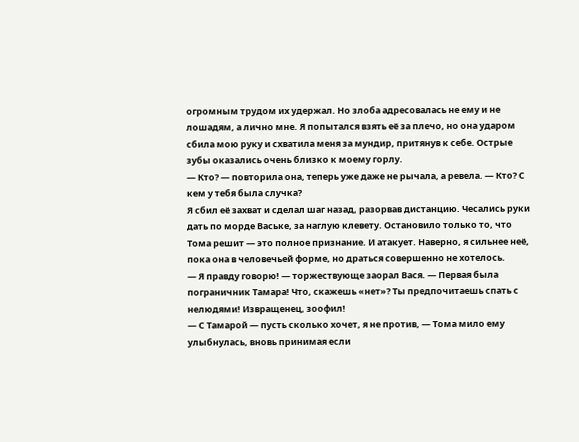огромным трудом их удержал. Но злоба адресовалась не ему и не лошадям, а лично мне. Я попытался взять её за плечо, но она ударом сбила мою руку и схватила меня за мундир, притянув к себе. Острые зубы оказались очень близко к моему горлу.
— Кто? — повторила она, теперь уже даже не рычала, а ревела. — Кто? С кем у тебя была случка?
Я сбил её захват и сделал шаг назад, разорвав дистанцию. Чесались руки дать по морде Ваське, за наглую клевету. Остановило только то, что Тома решит — это полное признание. И атакует. Наверно, я сильнее неё, пока она в человечьей форме, но драться совершенно не хотелось.
— Я правду говорю! — торжествующе заорал Вася. — Первая была пограничник Тамара! Что, скажешь «нет»? Ты предпочитаешь спать с нелюдями! Извращенец, зоофил!
— С Тамарой — пусть сколько хочет, я не против, — Тома мило ему улыбнулась, вновь принимая если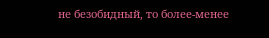не безобидный, то более-менее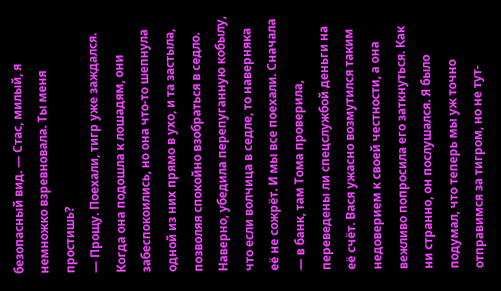безопасный вид. — Стас, милый, я немножко взревновала. Ты меня простишь?
— Прощу. Поехали, тигр уже заждался.
Когда она подошла к лошадям, они забеспокоились, но она что-то шепнула одной из них прямо в ухо, и та застыла, позволяя спокойно взобраться в седло. Наверно, убедила перепуганную кобылу, что если волчица в седле, то наверняка её не сожрёт. И мы все поехали. Сначала — в банк, там Тома проверила, переведены ли спецслужбой деньги на её счёт. Вася ужасно возмутился таким недоверием к своей честности, а она вежливо попросила его заткнуться. Как ни странно, он послушался. Я было подумал, что теперь мы уж точно отправимся за тигром, но не тут-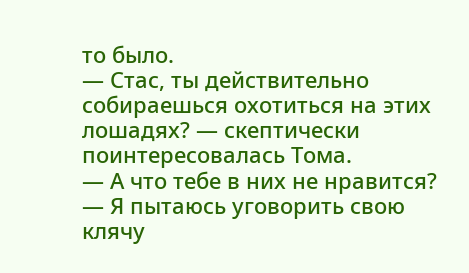то было.
— Стас, ты действительно собираешься охотиться на этих лошадях? — скептически поинтересовалась Тома.
— А что тебе в них не нравится?
— Я пытаюсь уговорить свою клячу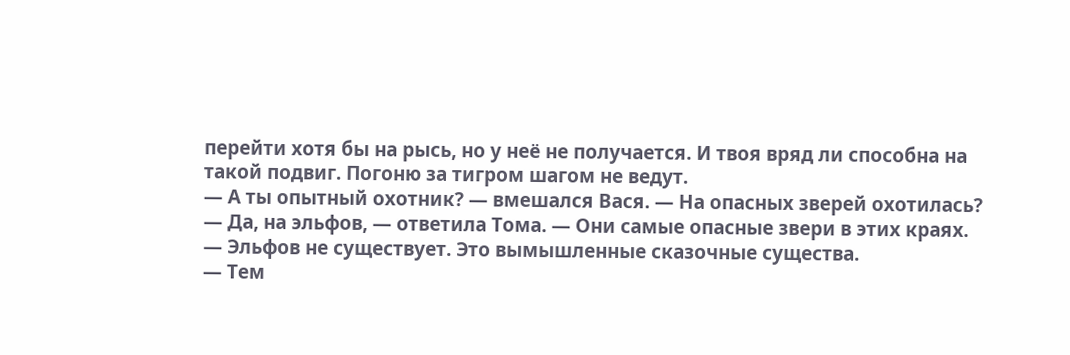перейти хотя бы на рысь, но у неё не получается. И твоя вряд ли способна на такой подвиг. Погоню за тигром шагом не ведут.
— А ты опытный охотник? — вмешался Вася. — На опасных зверей охотилась?
— Да, на эльфов, — ответила Тома. — Они самые опасные звери в этих краях.
— Эльфов не существует. Это вымышленные сказочные существа.
— Тем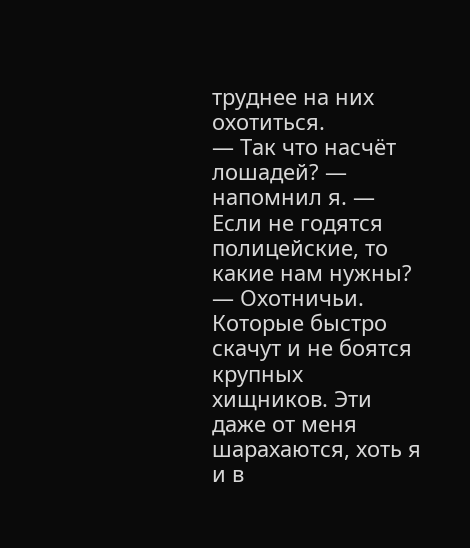труднее на них охотиться.
— Так что насчёт лошадей? — напомнил я. — Если не годятся полицейские, то какие нам нужны?
— Охотничьи. Которые быстро скачут и не боятся крупных хищников. Эти даже от меня шарахаются, хоть я и в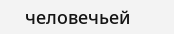человечьей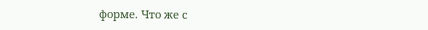форме. Что же с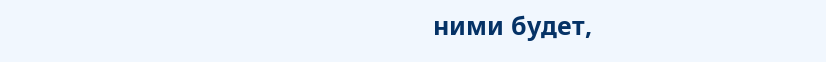ними будет,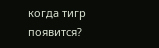когда тигр появится?